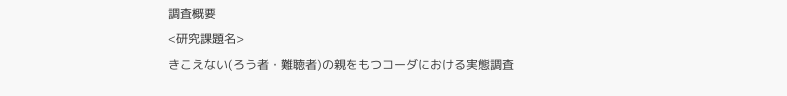調査概要
<研究課題名>
きこえない(ろう者・難聴者)の親をもつコーダにおける実態調査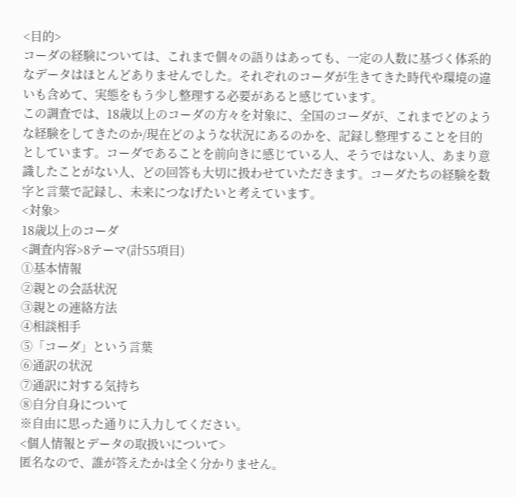<目的>
コーダの経験については、これまで個々の語りはあっても、一定の人数に基づく体系的なデータはほとんどありませんでした。それぞれのコーダが生きてきた時代や環境の違いも含めて、実態をもう少し整理する必要があると感じています。
この調査では、18歳以上のコーダの方々を対象に、全国のコーダが、これまでどのような経験をしてきたのか/現在どのような状況にあるのかを、記録し整理することを目的としています。コーダであることを前向きに感じている人、そうではない人、あまり意識したことがない人、どの回答も大切に扱わせていただきます。コーダたちの経験を数字と言葉で記録し、未来につなげたいと考えています。
<対象>
18歳以上のコーダ
<調査内容>8テーマ(計55項目)
①基本情報
②親との会話状況
③親との連絡方法
④相談相手
⑤「コーダ」という言葉
⑥通訳の状況
⑦通訳に対する気持ち
⑧自分自身について
※自由に思った通りに入力してください。
<個人情報とデータの取扱いについて>
匿名なので、誰が答えたかは全く分かりません。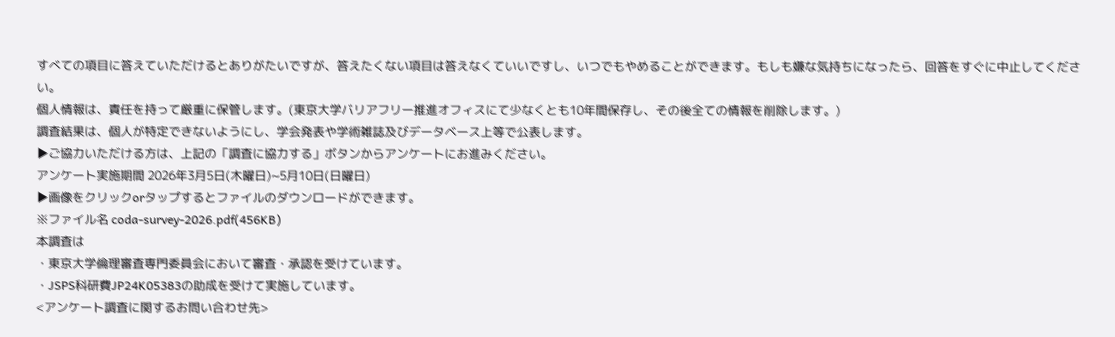すべての項目に答えていただけるとありがたいですが、答えたくない項目は答えなくていいですし、いつでもやめることができます。もしも嫌な気持ちになったら、回答をすぐに中止してください。
個人情報は、責任を持って厳重に保管します。(東京大学バリアフリー推進オフィスにて少なくとも10年間保存し、その後全ての情報を削除します。)
調査結果は、個人が特定できないようにし、学会発表や学術雑誌及びデータベース上等で公表します。
▶ご協力いただける方は、上記の「調査に協力する」ボタンからアンケートにお進みください。
アンケート実施期間 2026年3月5日(木曜日)~5月10日(日曜日)
▶画像をクリックorタップするとファイルのダウンロードができます。
※ファイル名 coda-survey-2026.pdf(456KB)
本調査は
・東京大学倫理審査専門委員会において審査・承認を受けています。
・JSPS科研費JP24K05383の助成を受けて実施しています。
<アンケート調査に関するお問い合わせ先>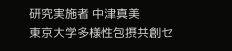研究実施者 中津真美
東京大学多様性包摂共創セ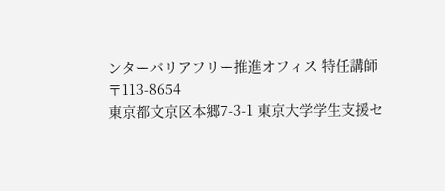ンターバリアフリー推進オフィス 特任講師
〒113-8654
東京都文京区本郷7-3-1 東京大学学生支援セ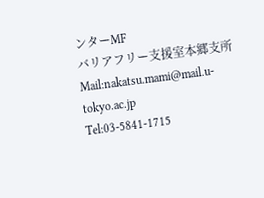ンターMF
バリアフリー支援室本郷支所
Mail:nakatsu.mami@mail.u-tokyo.ac.jp
Tel:03-5841-1715